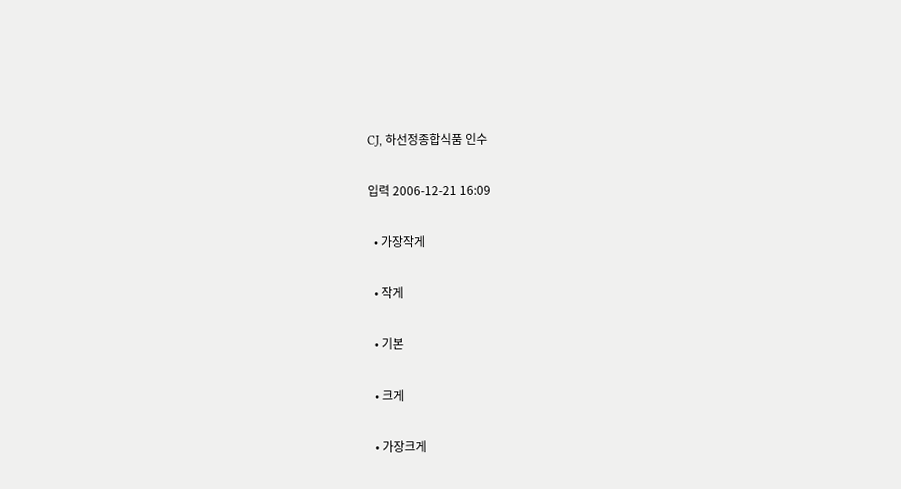CJ, 하선정종합식품 인수

입력 2006-12-21 16:09

  • 가장작게

  • 작게

  • 기본

  • 크게

  • 가장크게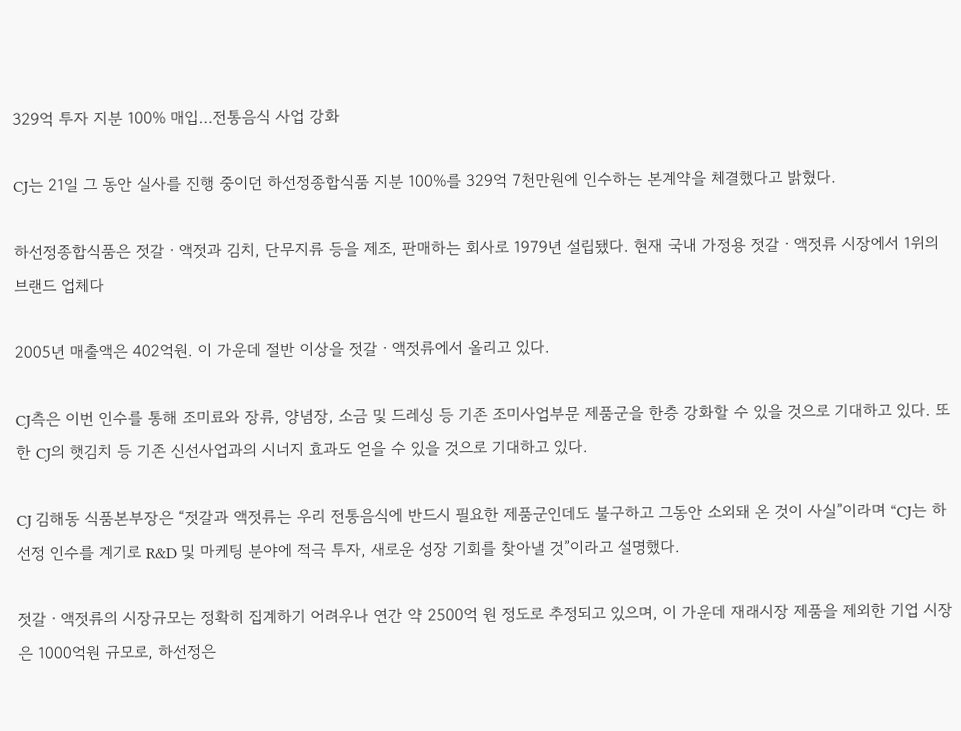329억 투자 지분 100% 매입…전통음식 사업 강화

CJ는 21일 그 동안 실사를 진행 중이던 하선정종합식품 지분 100%를 329억 7천만원에 인수하는 본계약을 체결했다고 밝혔다.

하선정종합식품은 젓갈ㆍ액젓과 김치, 단무지류 등을 제조, 판매하는 회사로 1979년 설립됐다. 현재 국내 가정용 젓갈ㆍ액젓류 시장에서 1위의 브랜드 업체다

2005년 매출액은 402억원. 이 가운데 절반 이상을 젓갈ㆍ액젓류에서 올리고 있다.

CJ측은 이번 인수를 통해 조미료와 장류, 양념장, 소금 및 드레싱 등 기존 조미사업부문 제품군을 한층 강화할 수 있을 것으로 기대하고 있다. 또한 CJ의 햇김치 등 기존 신선사업과의 시너지 효과도 얻을 수 있을 것으로 기대하고 있다.

CJ 김해동 식품본부장은 “젓갈과 액젓류는 우리 전통음식에 반드시 필요한 제품군인데도 불구하고 그동안 소외돼 온 것이 사실”이라며 “CJ는 하선정 인수를 계기로 R&D 및 마케팅 분야에 적극 투자, 새로운 성장 기회를 찾아낼 것”이라고 설명했다.

젓갈ㆍ액젓류의 시장규모는 정확히 집계하기 어려우나 연간 약 2500억 원 정도로 추정되고 있으며, 이 가운데 재래시장 제품을 제외한 기업 시장은 1000억원 규모로, 하선정은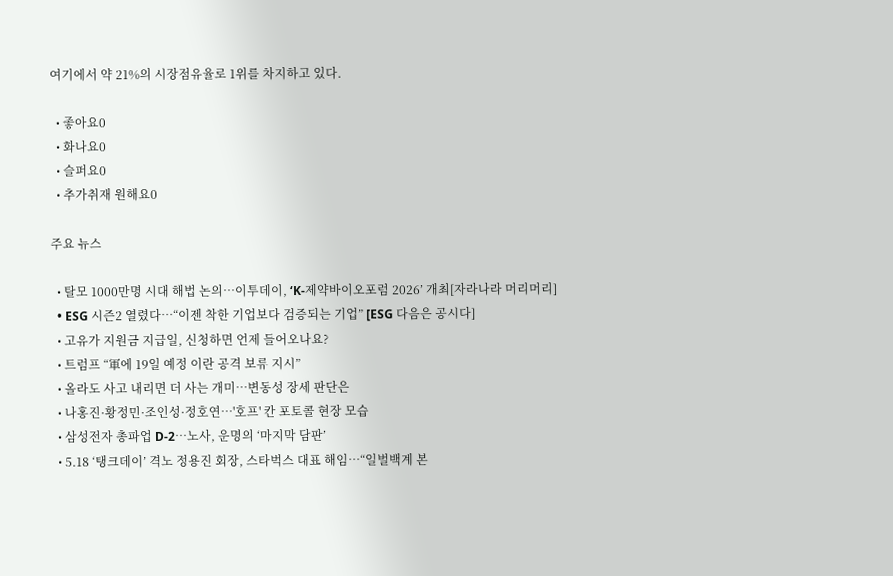여기에서 약 21%의 시장점유율로 1위를 차지하고 있다.

  • 좋아요0
  • 화나요0
  • 슬퍼요0
  • 추가취재 원해요0

주요 뉴스

  • 탈모 1000만명 시대 해법 논의…이투데이, ‘K-제약바이오포럼 2026’ 개최[자라나라 머리머리]
  • ESG 시즌2 열렸다…“이젠 착한 기업보다 검증되는 기업” [ESG 다음은 공시다]
  • 고유가 지원금 지급일, 신청하면 언제 들어오나요?
  • 트럼프 “軍에 19일 예정 이란 공격 보류 지시”
  • 올라도 사고 내리면 더 사는 개미…변동성 장세 판단은
  • 나홍진·황정민·조인성·정호연…'호프' 칸 포토콜 현장 모습
  • 삼성전자 총파업 D-2⋯노사, 운명의 ‘마지막 담판’
  • 5.18 ‘탱크데이’ 격노 정용진 회장, 스타벅스 대표 해임…“일벌백계 본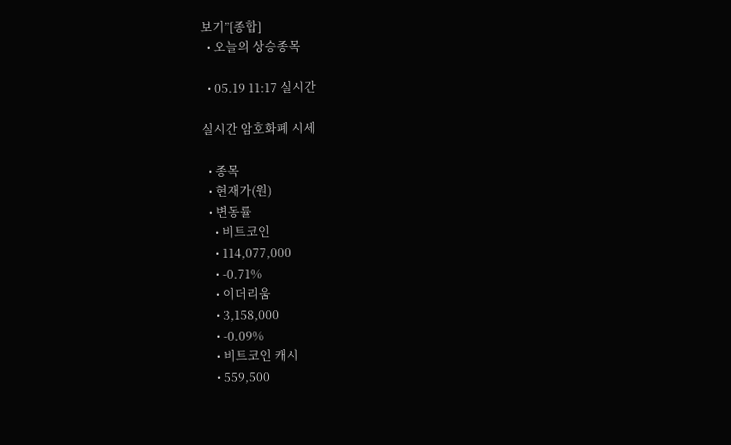보기”[종합]
  • 오늘의 상승종목

  • 05.19 11:17 실시간

실시간 암호화폐 시세

  • 종목
  • 현재가(원)
  • 변동률
    • 비트코인
    • 114,077,000
    • -0.71%
    • 이더리움
    • 3,158,000
    • -0.09%
    • 비트코인 캐시
    • 559,500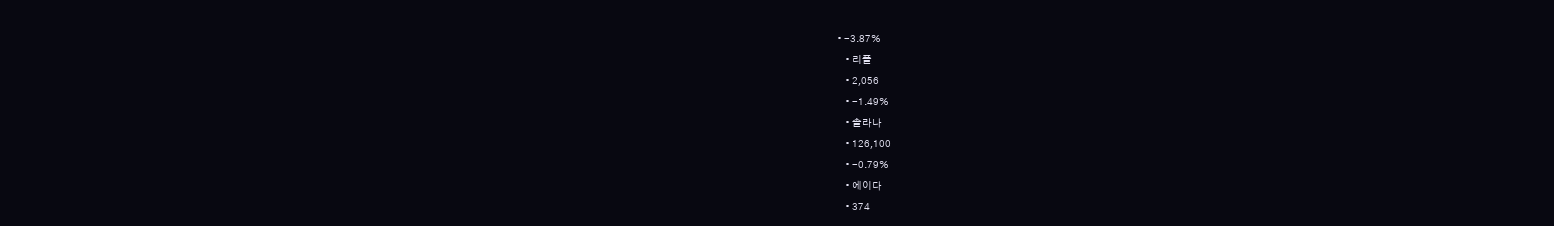• -3.87%
    • 리플
    • 2,056
    • -1.49%
    • 솔라나
    • 126,100
    • -0.79%
    • 에이다
    • 374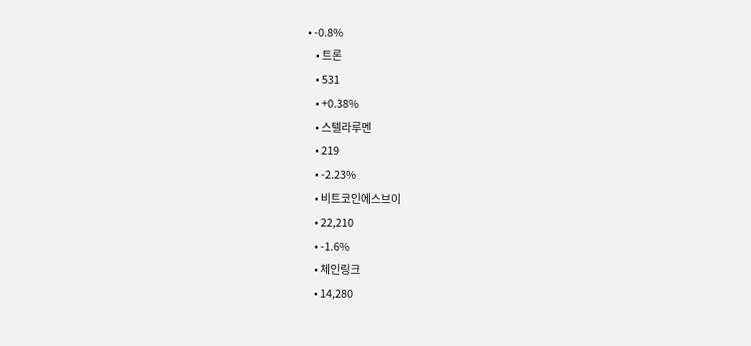• -0.8%
    • 트론
    • 531
    • +0.38%
    • 스텔라루멘
    • 219
    • -2.23%
    • 비트코인에스브이
    • 22,210
    • -1.6%
    • 체인링크
    • 14,280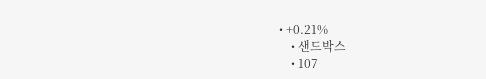• +0.21%
    • 샌드박스
    • 107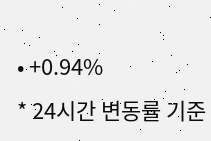• +0.94%
* 24시간 변동률 기준